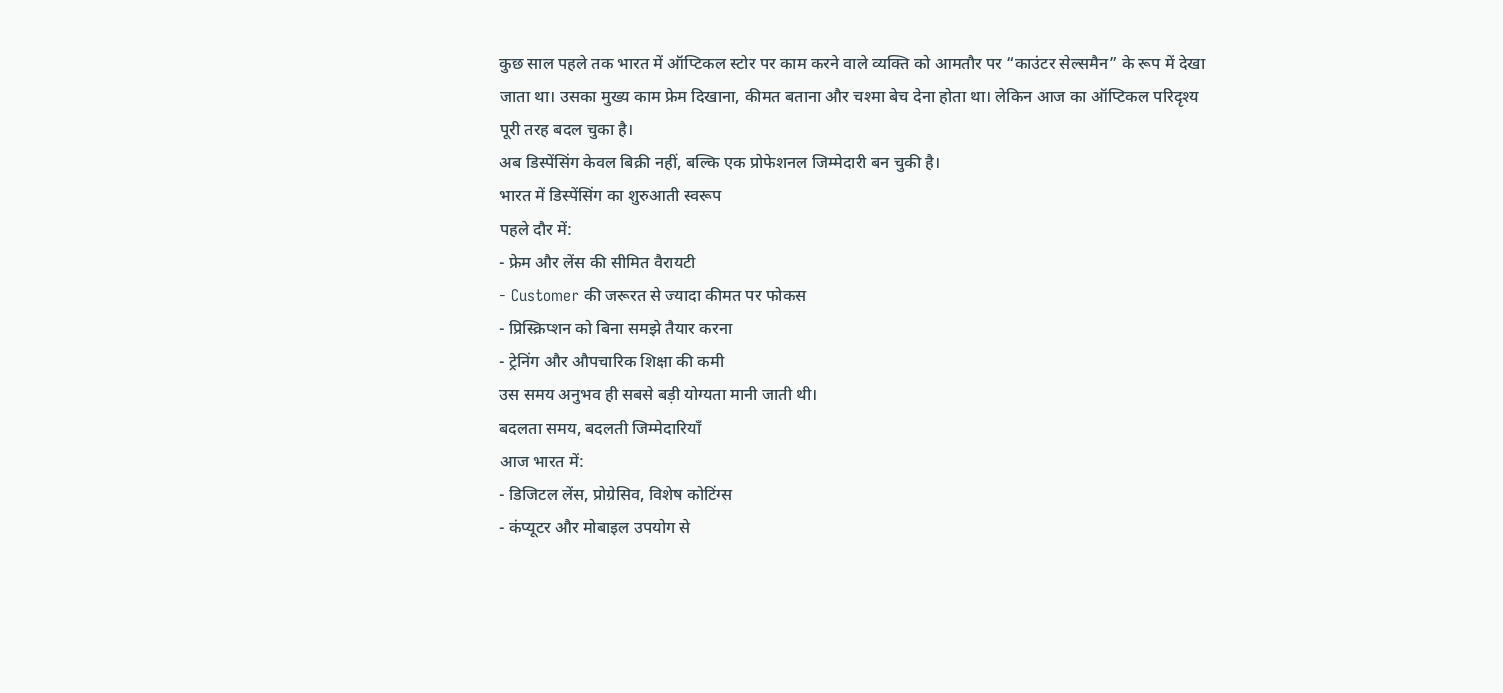कुछ साल पहले तक भारत में ऑप्टिकल स्टोर पर काम करने वाले व्यक्ति को आमतौर पर “काउंटर सेल्समैन” के रूप में देखा जाता था। उसका मुख्य काम फ्रेम दिखाना, कीमत बताना और चश्मा बेच देना होता था। लेकिन आज का ऑप्टिकल परिदृश्य पूरी तरह बदल चुका है।
अब डिस्पेंसिंग केवल बिक्री नहीं, बल्कि एक प्रोफेशनल जिम्मेदारी बन चुकी है।
भारत में डिस्पेंसिंग का शुरुआती स्वरूप
पहले दौर में:
- फ्रेम और लेंस की सीमित वैरायटी
- Customer की जरूरत से ज्यादा कीमत पर फोकस
- प्रिस्क्रिप्शन को बिना समझे तैयार करना
- ट्रेनिंग और औपचारिक शिक्षा की कमी
उस समय अनुभव ही सबसे बड़ी योग्यता मानी जाती थी।
बदलता समय, बदलती जिम्मेदारियाँ
आज भारत में:
- डिजिटल लेंस, प्रोग्रेसिव, विशेष कोटिंग्स
- कंप्यूटर और मोबाइल उपयोग से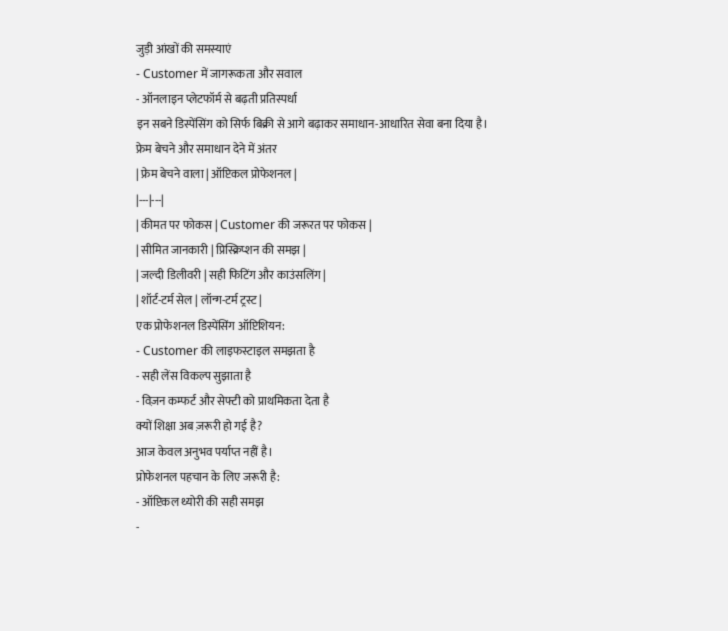जुड़ी आंखों की समस्याएं
- Customer में जागरूकता और सवाल
- ऑनलाइन प्लेटफॉर्म से बढ़ती प्रतिस्पर्धा
इन सबने डिस्पेंसिंग को सिर्फ बिक्री से आगे बढ़ाकर समाधान-आधारित सेवा बना दिया है।
फ्रेम बेचने और समाधान देने में अंतर
| फ्रेम बेचने वाला | ऑप्टिकल प्रोफेशनल |
|---|---|
| कीमत पर फोकस | Customer की जरूरत पर फोकस |
| सीमित जानकारी | प्रिस्क्रिप्शन की समझ |
| जल्दी डिलीवरी | सही फिटिंग और काउंसलिंग |
| शॉर्ट-टर्म सेल | लॉन्ग-टर्म ट्रस्ट |
एक प्रोफेशनल डिस्पेंसिंग ऑप्टिशियन:
- Customer की लाइफस्टाइल समझता है
- सही लेंस विकल्प सुझाता है
- विज़न कम्फर्ट और सेफ्टी को प्राथमिकता देता है
क्यों शिक्षा अब ज़रूरी हो गई है?
आज केवल अनुभव पर्याप्त नहीं है।
प्रोफेशनल पहचान के लिए जरूरी है:
- ऑप्टिकल थ्योरी की सही समझ
-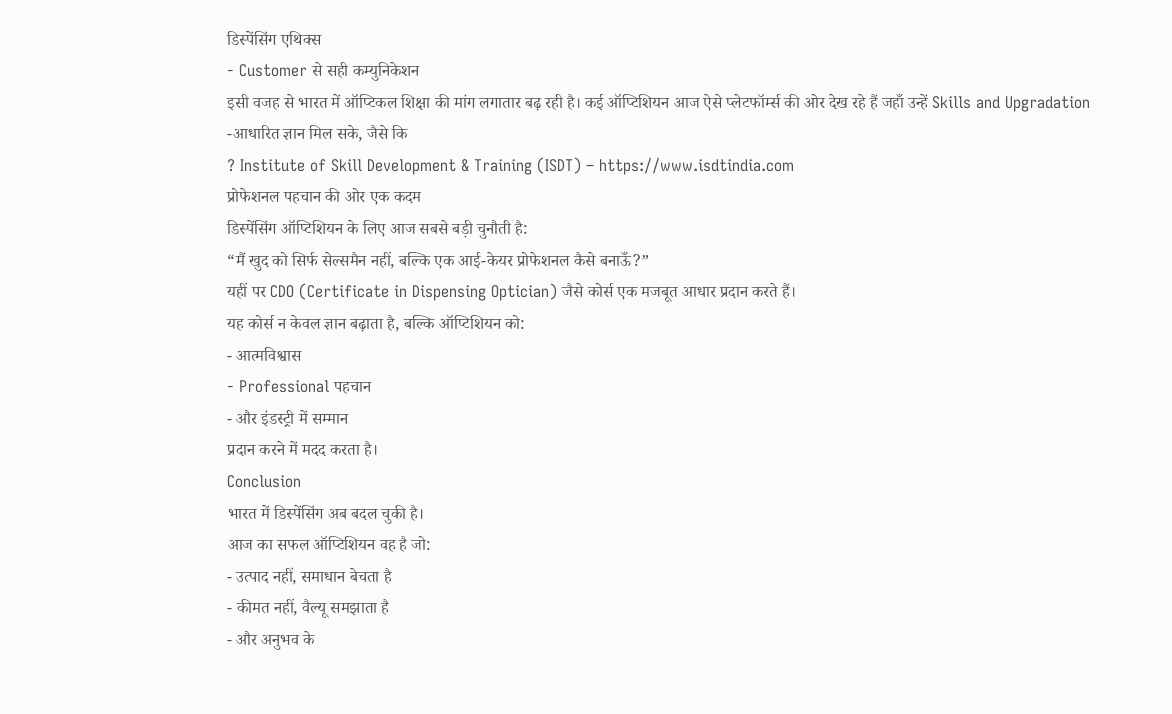डिस्पेंसिंग एथिक्स
- Customer से सही कम्युनिकेशन
इसी वजह से भारत में ऑप्टिकल शिक्षा की मांग लगातार बढ़ रही है। कई ऑप्टिशियन आज ऐसे प्लेटफॉर्म्स की ओर देख रहे हैं जहाँ उन्हें Skills and Upgradation -आधारित ज्ञान मिल सके, जैसे कि
? Institute of Skill Development & Training (ISDT) – https://www.isdtindia.com
प्रोफेशनल पहचान की ओर एक कदम
डिस्पेंसिंग ऑप्टिशियन के लिए आज सबसे बड़ी चुनौती है:
“मैं खुद को सिर्फ सेल्समैन नहीं, बल्कि एक आई-केयर प्रोफेशनल कैसे बनाऊँ?”
यहीं पर CDO (Certificate in Dispensing Optician) जैसे कोर्स एक मजबूत आधार प्रदान करते हैं।
यह कोर्स न केवल ज्ञान बढ़ाता है, बल्कि ऑप्टिशियन को:
- आत्मविश्वास
- Professional पहचान
- और इंडस्ट्री में सम्मान
प्रदान करने में मदद करता है।
Conclusion
भारत में डिस्पेंसिंग अब बदल चुकी है।
आज का सफल ऑप्टिशियन वह है जो:
- उत्पाद नहीं, समाधान बेचता है
- कीमत नहीं, वैल्यू समझाता है
- और अनुभव के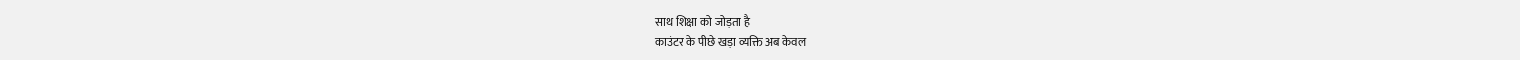साथ शिक्षा को जोड़ता है
काउंटर के पीछे खड़ा व्यक्ति अब केवल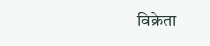विक्रेता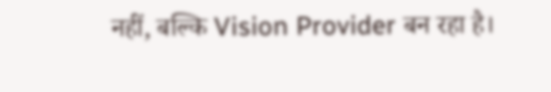नहीं, बल्कि Vision Provider बन रहा है।